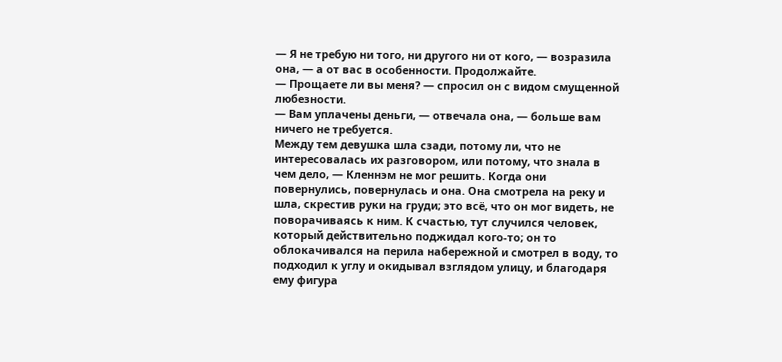— Я не требую ни того, ни другого ни от кого, — возразила она, — а от вас в особенности. Продолжайте.
— Прощаете ли вы меня? — спросил он с видом смущенной любезности.
— Вам уплачены деньги, — отвечала она, — больше вам ничего не требуется.
Между тем девушка шла сзади, потому ли, что не интересовалась их разговором, или потому, что знала в чем дело, — Кленнэм не мог решить. Когда они повернулись, повернулась и она. Она смотрела на реку и шла, скрестив руки на груди; это всё, что он мог видеть, не поворачиваясь к ним. К счастью, тут случился человек, который действительно поджидал кого-то; он то облокачивался на перила набережной и смотрел в воду, то подходил к углу и окидывал взглядом улицу, и благодаря ему фигура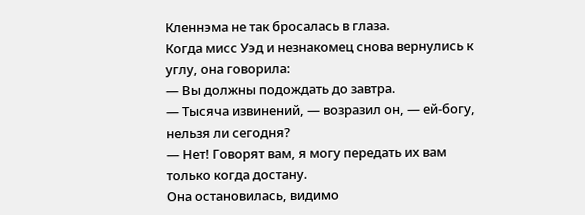Кленнэма не так бросалась в глаза.
Когда мисс Уэд и незнакомец снова вернулись к углу, она говорила:
— Вы должны подождать до завтра.
— Тысяча извинений, — возразил он, — ей-богу, нельзя ли сегодня?
— Нет! Говорят вам, я могу передать их вам только когда достану.
Она остановилась, видимо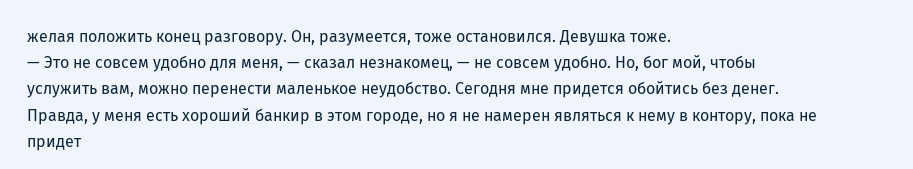желая положить конец разговору. Он, разумеется, тоже остановился. Девушка тоже.
— Это не совсем удобно для меня, — сказал незнакомец, — не совсем удобно. Но, бог мой, чтобы услужить вам, можно перенести маленькое неудобство. Сегодня мне придется обойтись без денег. Правда, у меня есть хороший банкир в этом городе, но я не намерен являться к нему в контору, пока не придет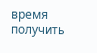время получить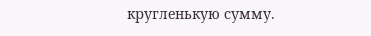кругленькую сумму.